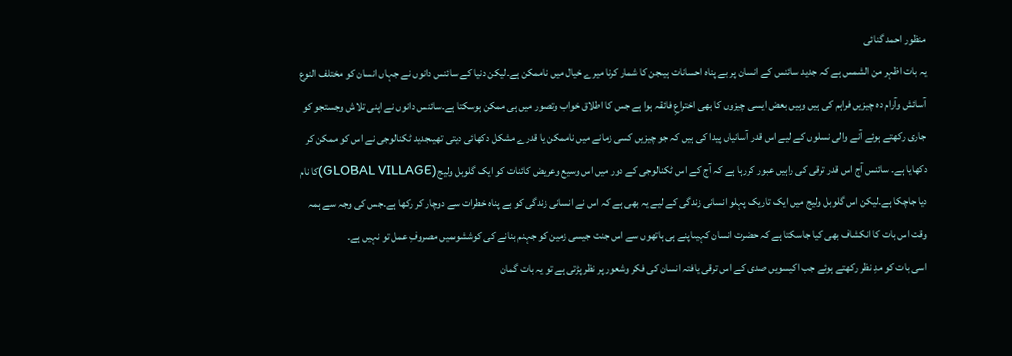منظور احمد گنائی
یہ بات اظہر من الشمس ہے کہ جدید سائنس کے انسان پر بے پناہ احسانات ہیںجن کا شمار کرنا میرے خیال میں ناممکن ہے۔لیکن دنیا کے سائنس دانوں نے جہاں انسان کو مختلف النوع آسائش وآرام دہ چیزیں فراہم کی ہیں وہیں بعض ایسی چیزوں کا بھی اختراعِ فائقہ ہوا ہے جس کا اطلاق خواب وتصور میں ہی ممکن ہوسکتا ہے۔سائنس دانوں نے اپنی تلاش وجستجو کو جاری رکھتے ہوئے آنے والی نسلوں کے لیے اس قدر آسانیاں پیدا کی ہیں کہ جو چیزیں کسی زمانے میں ناممکن یا قدرے مشکل دکھائی دیتی تھیںجدید ٹکنالوجی نے اس کو ممکن کر دکھایا ہے۔ سائنس آج اس قدر ترقی کی راہیں عبور کررہا ہے کہ آج کے اس ٹکنالوجی کے دور میں اس وسیع وعریض کائنات کو ایک گلوبل ولیج(GLOBAL VILLAGE)کا نام دیا جاچکا ہے۔لیکن اس گلوبل ولیج میں ایک تاریک پہلو انسانی زندگی کے لیے یہ بھی ہے کہ اس نے انسانی زندگی کو بے پناہ خطرات سے دوچار کر رکھا ہے۔جس کی وجہ سے ہمہ وقت اس بات کا انکشاف بھی کیا جاسکتا ہے کہ حضرت انسان کہیںاپنے ہی ہاتھوں سے اس جنت جیسی زمین کو جہنم بنانے کی کوششوںمیں مصروفِ عمل تو نہیں ہے۔
اسی بات کو مدِ نظر رکھتے ہوئے جب اکیسویں صدی کے اس ترقی یافتہ انسان کی فکر وشعور پر نظر پڑتی ہے تو یہ بات گمان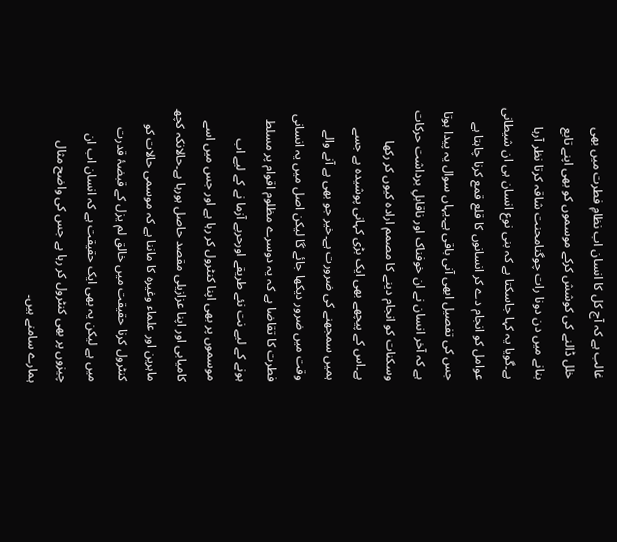غالب ہے کہ آج کل کا انسان اب نظامِ فطرت میں بھی خلل ڈالنے کی کوشش کرکے موسموں کو بھی اپنے تابع بنانے میں دن دونا رات چوگنامحنت شاقہ کرتا نظر آرہا ہے۔گویا یہ کہا جاسکتا ہے کہ بنی نوع انسان ہی ان شیطانی عوامل کو انجام دے کر انسانوں کا قلع قمع کرنا چاہتا ہے جس کی تفصیل ابھی آنی باقی ہے۔یہاں سوال یہ پیدا ہوتا ہے کہ آخر انسان نے ان خوفناک اور ناقابلِ برداشت حرکات وسکنات کو انجام دینے کا مصمم ارادہ کیوں کر رکھا ہے۔اس کے پیچھے بھی ایک بڑی کہانی پوشیدہ ہے جسے ہمیں سمجھنے کی ضرورت ہے۔خیر جو بھی ہے آنے والے وقت میں ضرور دیکھا جائے گا لیکن اصل میں یہ انسانی فطرت کا تقاضا ہے کہ یہ دوسرے مظلوم اقوام پر مسلط ہونے کے لیے نت نئے طریقے اورحربے آزما نے کے لیے اب موسموں پر بھی اپنا کنٹرول کر رہا ہے اور جس میں اسے کامیابی اور اپنا عزازیلی مقصد حاصل ہورہا ہے۔حالانکہ کچھ ماہرین اور علماء وغیرہ کا ماننا ہے کہ موسمی حالات کو کنٹرول کرنا حقیقت میں خالق لم یزل کے قبضۂ قدرت میں ہے لیکن یہ بھی ایک حقیقت ہے کہ انسان اب ان چیزوں پر بھی کنٹرول کر رہا ہے جس کی واضح مثال ہمارے سامنے ہیں۔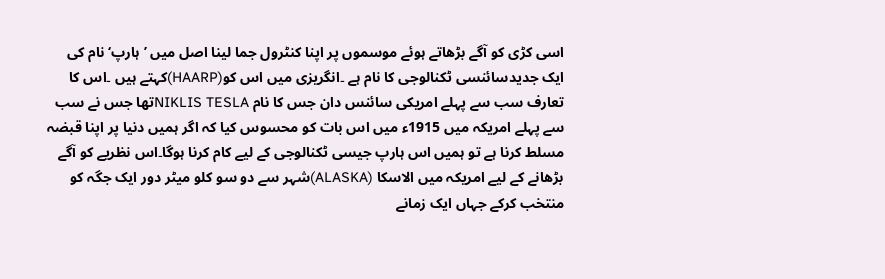اسی کڑی کو آگے بڑھاتے ہوئے موسموں پر اپنا کنٹرول جما لینا اصل میں ’ہارپ‘نام کی ایک جدیدسائنسی ٹکنالوجی کا نام ہے ۔انگریزی میں اس کو(HAARP)کہتے ہیں ۔اس کا تعارف سب سے پہلے امریکی سائنس دان جس کا نام NIKLIS TESLAتھا جس نے سب سے پہلے امریکہ میں 1915ء میں اس بات کو محسوس کیا کہ اگر ہمیں دنیا پر اپنا قبضہ مسلط کرنا ہے تو ہمیں اس ہارپ جیسی ٹکنالوجی کے لیے کام کرنا ہوگا۔اس نظریے کو آگے بڑھانے کے لیے امریکہ میں الاسکا (ALASKA)شہر سے دو سو کلو میٹر دور ایک جگہ کو منتخب کرکے جہاں ایک زمانے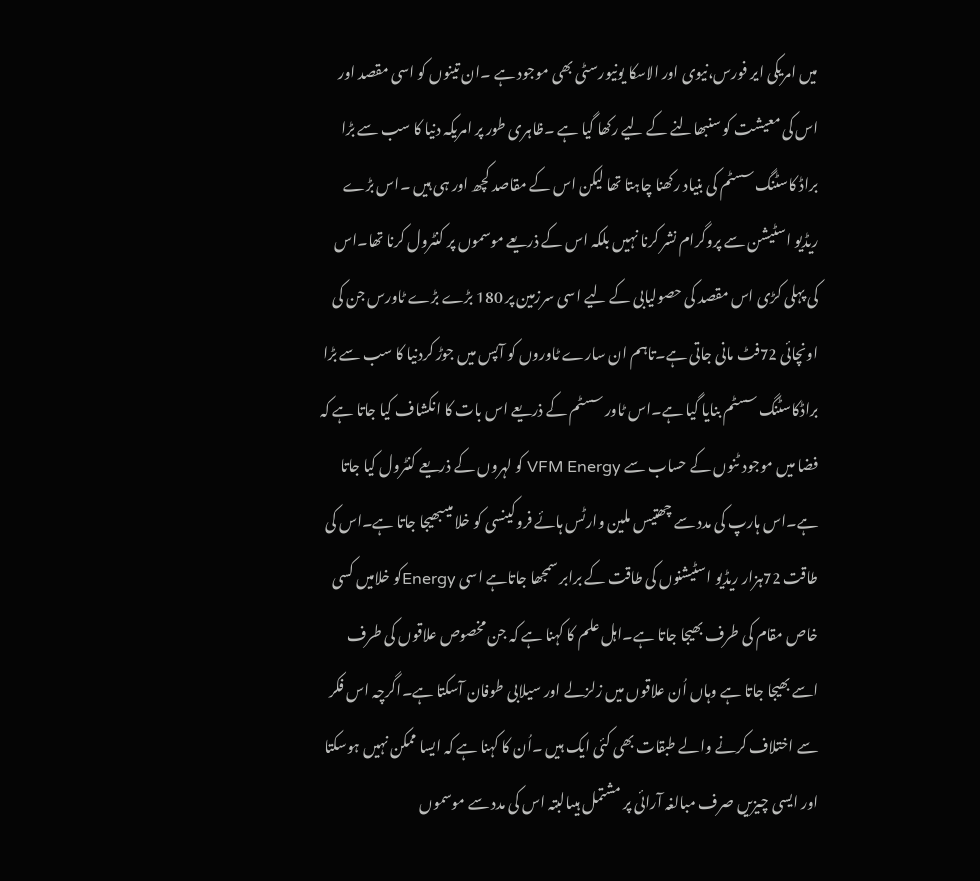میں امریکی ایر فورس،نیوی اور الاسکا یونیورسٹی بھی موجود ہے ۔ان تینوں کو اسی مقصد اور اس کی معیشت کو سنبھالنے کے لیے رکھا گیا ہے ۔ظاہری طور پر امریکہ دنیا کا سب سے بڑا براڈ کاسٹنگ سسٹم کی بنیاد رکھنا چاہتا تھا لیکن اس کے مقاصد کچھ اور ہی ہیں ۔اس بڑے ریڈیو اسٹیشن سے پروگرام نشر کرنا نہیں بلکہ اس کے ذریعے موسموں پر کنٹرول کرنا تھا۔اس کی پہلی کڑی اس مقصد کی حصولیابی کے لیے اسی سرزمین پر 180 بڑے بڑے ٹاورس جن کی اونچائی 72فٹ مانی جاتی ہے۔تاہم ان سارے ٹاوروں کو آپس میں جوڑ کردنیا کا سب سے بڑا براڈکاسٹنگ سسٹم بنایا گیا ہے۔اس ٹاور سسٹم کے ذریعے اس بات کا انکشاف کیا جاتا ہے کہ فضا میں موجود ٹنوں کے حساب سے VFM Energy کو لہروں کے ذریعے کنٹرول کیا جاتا ہے۔اس ہارپ کی مدد سے چھتیس ملین وارٹس ہائے فروکینسی کو خلا میںبھیجا جاتا ہے۔اس کی طاقت 72ہزار ریڈیو اسٹیشنوں کی طاقت کے برابر سمجھا جاتاہے اسی Energyکو خلامیں کسی خاص مقام کی طرف بھیجا جاتا ہے۔اہل علم کا کہنا ہے کہ جن مخصوص علاقوں کی طرف اسے بھیجا جاتا ہے وہاں اُن علاقوں میں زلزلے اور سیلابی طوفان آسکتا ہے۔اگرچہ اس فکر سے اختلاف کرنے والے طبقات بھی کئی ایک ہیں ۔اُن کا کہنا ہے کہ ایسا ممکن نہیں ہوسکتا اور ایسی چیزیں صرف مبالغہ آرائی پر مشتمل ہیںالبتہ اس کی مدد سے موسموں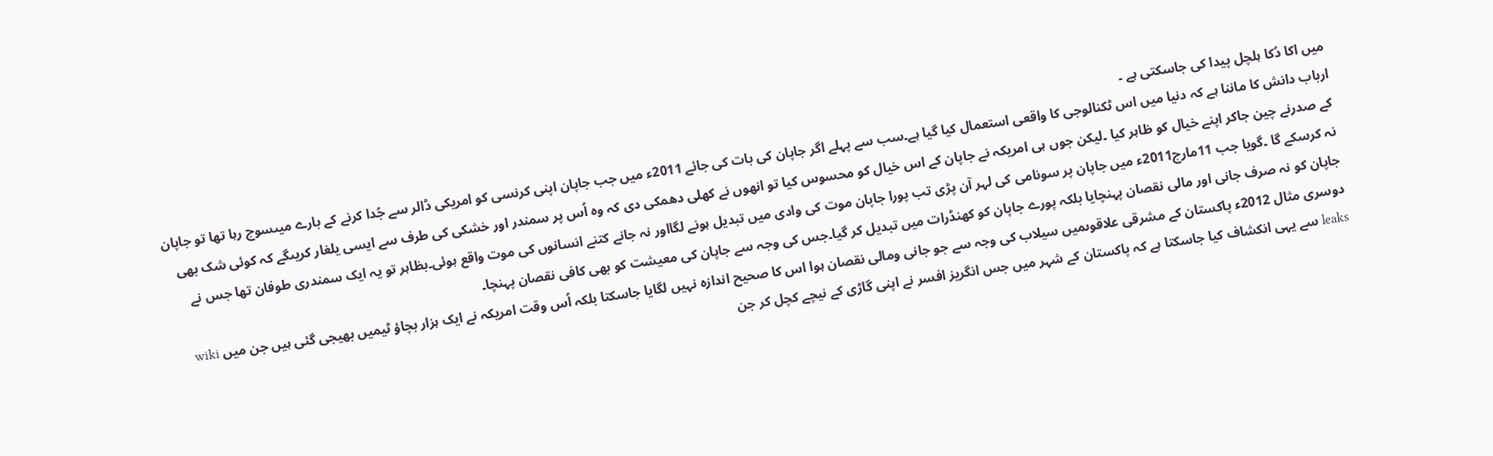میں اکا دُکا ہلچل پیدا کی جاسکتی ہے ۔
ارباب دانش کا ماننا ہے کہ دنیا میں اس ٹکنالوجی کا واقعی استعمال کیا گیا ہے۔سب سے پہلے اگر جاپان کی بات کی جائے 2011ء میں جب جاپان اپنی کرنسی کو امریکی ڈالر سے جُدا کرنے کے بارے میںسوچ رہا تھا تو جاپان کے صدرنے چین جاکر اپنے خیال کو ظاہر کیا ۔لیکن جوں ہی امریکہ نے جاپان کے اس خیال کو محسوس کیا تو انھوں نے کھلی دھمکی دی کہ وہ اُس پر سمندر اور خشکی کی طرف سے ایسی یلغار کریںگے کہ کوئی شک بھی نہ کرسکے گا ۔گویا جب 11مارچ2011ء میں جاپان پر سونامی کی لہر آن پڑی تب پورا جاپان موت کی وادی میں تبدیل ہونے لگااور نہ جانے کتنے انسانوں کی موت واقع ہوئی۔بظاہر تو یہ ایک سمندری طوفان تھا جس نے جاپان کو نہ صرف جانی اور مالی نقصان پہنچایا بلکہ پورے جاپان کو کھنڈرات میں تبدیل کر گیا۔جس کی وجہ سے جاپان کی معیشت کو بھی کافی نقصان پہنچا۔
دوسری مثال 2012ء پاکستان کے مشرقی علاقوںمیں سیلاب کی وجہ سے جو جانی ومالی نقصان ہوا اس کا صحیح اندازہ نہیں لگایا جاسکتا بلکہ اُس وقت امریکہ نے ایک ہزار بچاؤ ٹیمیں بھیجی گئی ہیں جن میں wiki leaks سے یہی انکشاف کیا جاسکتا ہے کہ پاکستان کے شہر میں جس انگریز افسر نے اپنی گاڑی کے نیچے کچل کر جن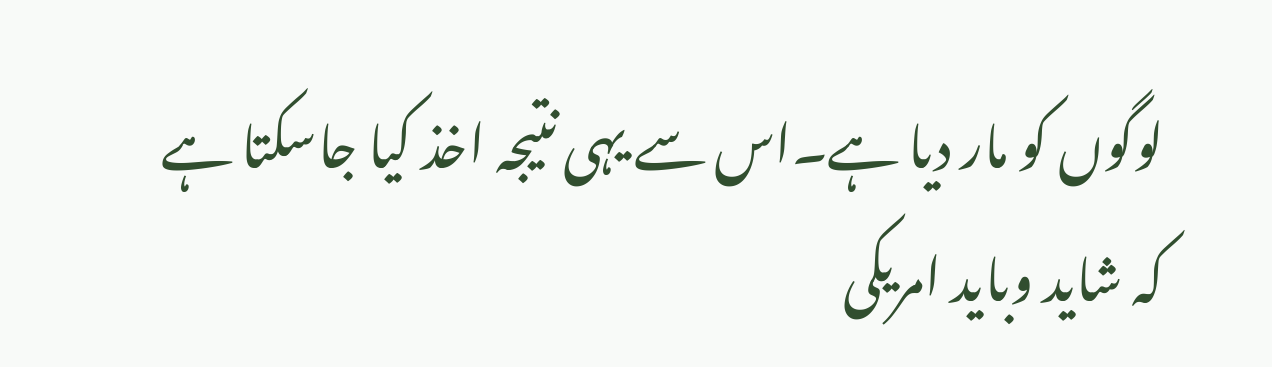لوگوں کو مار دیا ہے۔اس سے یہی نتیجہ اخذ کیا جاسکتا ہے کہ شاید وباید امریکی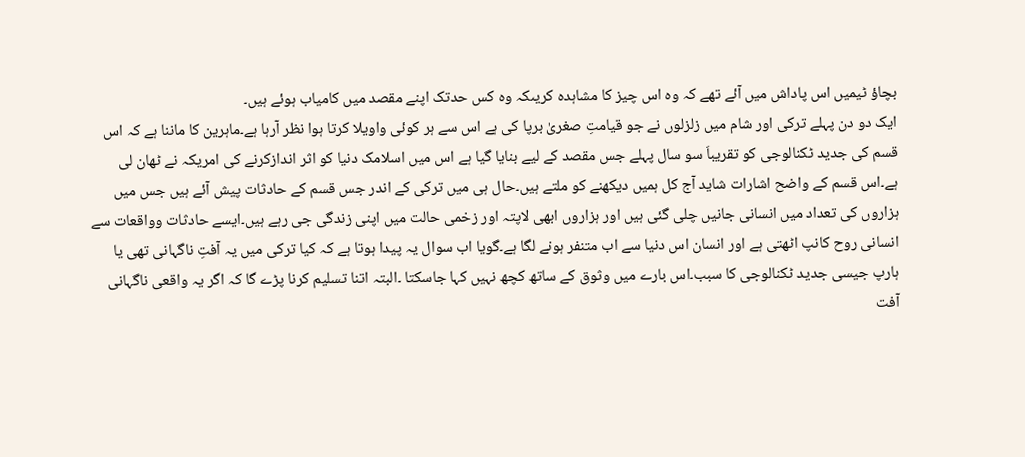بچاؤ ٹیمیں اس پاداش میں آئے تھے کہ وہ اس چیز کا مشاہدہ کریںکہ وہ کس حدتک اپنے مقصد میں کامیاب ہوئے ہیں۔
ایک دو دن پہلے ترکی اور شام میں زلزلوں نے جو قیامتِ صغریٰ برپا کی ہے اس سے ہر کوئی واویلا کرتا ہوا نظر آرہا ہے۔ماہرین کا ماننا ہے کہ اس قسم کی جدید ٹکنالوجی کو تقریباَ سو سال پہلے جس مقصد کے لیے بنایا گیا ہے اس میں اسلامک دنیا کو اثر اندازکرنے کی امریکہ نے ٹھان لی ہے۔اس قسم کے واضح اشارات شاید آج کل ہمیں دیکھنے کو ملتے ہیں۔حال ہی میں ترکی کے اندر جس قسم کے حادثات پیش آئے ہیں جس میں ہزاروں کی تعداد میں انسانی جانیں چلی گئی ہیں اور ہزاروں ابھی لاپتہ اور زخمی حالت میں اپنی زندگی جی رہے ہیں۔ایسے حادثات وواقعات سے انسانی روح کانپ اٹھتی ہے اور انسان اس دنیا سے اب متنفر ہونے لگا ہے۔گویا اب سوال یہ پیدا ہوتا ہے کہ کیا ترکی میں یہ آفتِ ناگہانی تھی یا ہارپ جیسی جدید ٹکنالوجی کا سبب۔اس بارے میں وثوق کے ساتھ کچھ نہیں کہا جاسکتا ۔البتہ اتنا تسلیم کرنا پڑے گا کہ اگر یہ واقعی ناگہانی آفت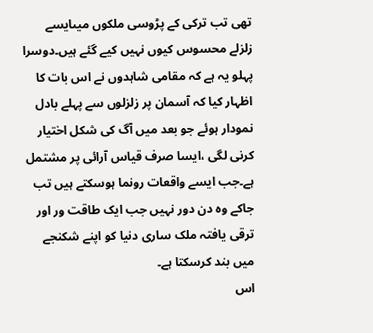تھی تب ترکی کے پڑوسی ملکوں میںایسے زلزلے محسوس کیوں نہیں کیے گئے ہیں۔دوسرا پہلو یہ ہے کہ مقامی شاہدوں نے اس بات کا اظہار کیا کہ آسمان پر زلزلوں سے پہلے بادل نمودار ہوئے جو بعد میں آگ کی شکل اختیار کرنی لگی ،ایسا صرف قیاس آرائی پر مشتمل ہے۔جب ایسے واقعات رونما ہوسکتے ہیں تب جاکے وہ دن دور نہیں جب ایک طاقت ور اور ترقی یافتہ ملک ساری دنیا کو اپنے شکنجے میں بند کرسکتا ہے۔
اس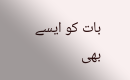بات کو ایسے بھی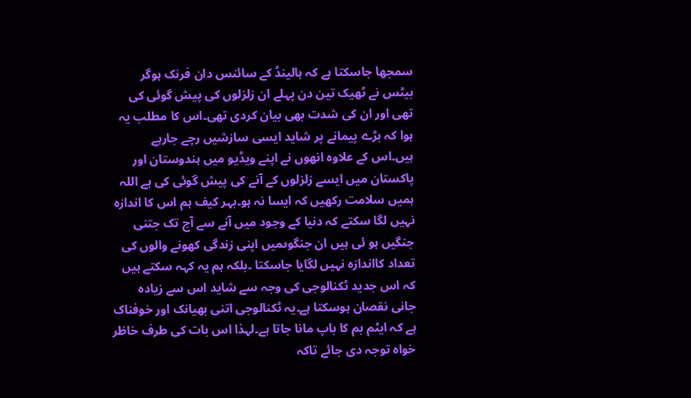سمجھا جاسکتا ہے کہ ہالینڈ کے سائنس دان فرنک ہوگر بیٹس نے ٹھیک تین دن پہلے ان زلزلوں کی پیش گوئی کی تھی اور ان کی شدت بھی بیان کردی تھی۔اس کا مطلب یہ ہوا کہ بڑے پیمانے پر شاید ایسی سازشیں رچے جارہے ہیں۔اس کے علاوہ انھوں نے اپنے ویڈیو میں ہندوستان اور پاکستان میں ایسے زلزلوں کے آنے کی پیش گوئی کی ہے اللہ ہمیں سلامت رکھیں کہ ایسا نہ ہو۔بہر کیف ہم اس کا اندازہ نہیں لگا سکتے کہ دنیا کے وجود میں آنے سے آج تک جتنی جنگیں ہو ئی ہیں ان جنگوںمیں اپنی زندگی کھونے والوں کی تعداد کااندازہ نہیں لگایا جاسکتا ۔بلکہ ہم یہ کہہ سکتے ہیں کہ اس جدید ٹکنالوجی کی وجہ سے شاید اس سے زیادہ جانی نقصان ہوسکتا ہے۔یہ ٹکنالوجی اتنی بھیانک اور خوفناک ہے کہ ایٹم بم کا باپ مانا جاتا ہے۔لہذا اس بات کی طرف خاظر خواہ توجہ دی جائے تاکہ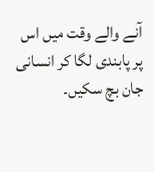آنے والے وقت میں اس پر پابندی لگا کر انسانی جان بچ سکیں۔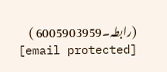(رابطہ۔6005903959 )
[email protected]